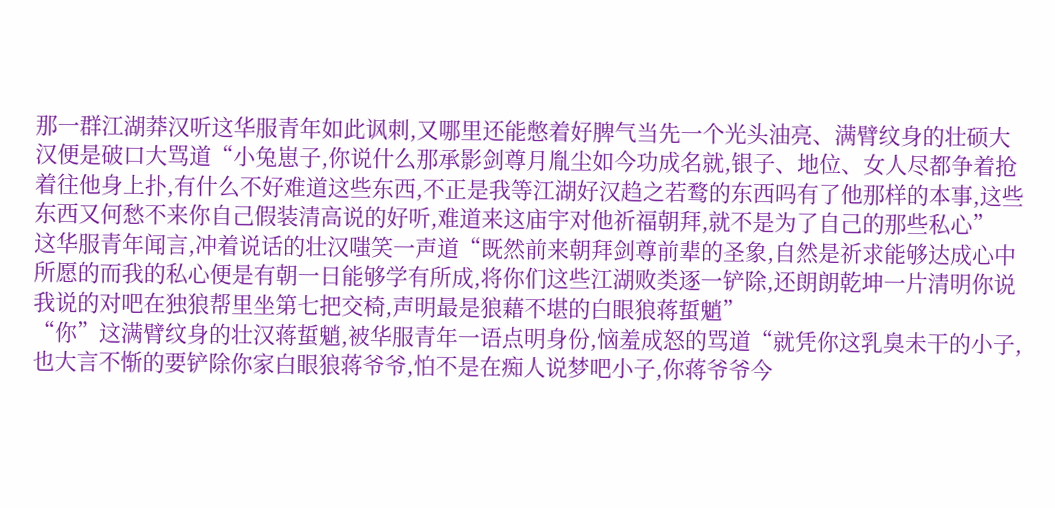那一群江湖莽汉听这华服青年如此讽刺,又哪里还能憋着好脾气当先一个光头油亮、满臂纹身的壮硕大汉便是破口大骂道“小兔崽子,你说什么那承影剑尊月胤尘如今功成名就,银子、地位、女人尽都争着抢着往他身上扑,有什么不好难道这些东西,不正是我等江湖好汉趋之若鹜的东西吗有了他那样的本事,这些东西又何愁不来你自己假装清高说的好听,难道来这庙宇对他祈福朝拜,就不是为了自己的那些私心”
这华服青年闻言,冲着说话的壮汉嗤笑一声道“既然前来朝拜剑尊前辈的圣象,自然是祈求能够达成心中所愿的而我的私心便是有朝一日能够学有所成,将你们这些江湖败类逐一铲除,还朗朗乾坤一片清明你说我说的对吧在独狼帮里坐第七把交椅,声明最是狼藉不堪的白眼狼蒋蜇魈”
“你”这满臂纹身的壮汉蒋蜇魈,被华服青年一语点明身份,恼羞成怒的骂道“就凭你这乳臭未干的小子,也大言不惭的要铲除你家白眼狼蒋爷爷,怕不是在痴人说梦吧小子,你蒋爷爷今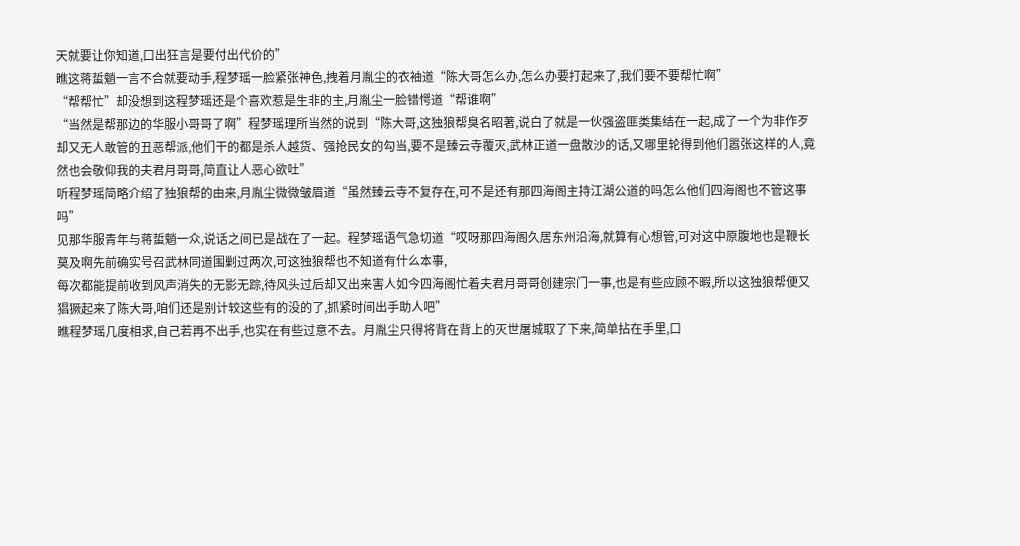天就要让你知道,口出狂言是要付出代价的”
瞧这蒋蜇魈一言不合就要动手,程梦瑶一脸紧张神色,拽着月胤尘的衣袖道“陈大哥怎么办,怎么办要打起来了,我们要不要帮忙啊”
“帮帮忙”却没想到这程梦瑶还是个喜欢惹是生非的主,月胤尘一脸错愕道“帮谁啊”
“当然是帮那边的华服小哥哥了啊”程梦瑶理所当然的说到“陈大哥,这独狼帮臭名昭著,说白了就是一伙强盗匪类集结在一起,成了一个为非作歹却又无人敢管的丑恶帮派,他们干的都是杀人越货、强抢民女的勾当,要不是臻云寺覆灭,武林正道一盘散沙的话,又哪里轮得到他们嚣张这样的人,竟然也会敬仰我的夫君月哥哥,简直让人恶心欲吐”
听程梦瑶简略介绍了独狼帮的由来,月胤尘微微皱眉道“虽然臻云寺不复存在,可不是还有那四海阁主持江湖公道的吗怎么他们四海阁也不管这事吗”
见那华服青年与蒋蜇魈一众,说话之间已是战在了一起。程梦瑶语气急切道“哎呀那四海阁久居东州沿海,就算有心想管,可对这中原腹地也是鞭长莫及啊先前确实号召武林同道围剿过两次,可这独狼帮也不知道有什么本事,
每次都能提前收到风声消失的无影无踪,待风头过后却又出来害人如今四海阁忙着夫君月哥哥创建宗门一事,也是有些应顾不暇,所以这独狼帮便又猖獗起来了陈大哥,咱们还是别计较这些有的没的了,抓紧时间出手助人吧”
瞧程梦瑶几度相求,自己若再不出手,也实在有些过意不去。月胤尘只得将背在背上的灭世屠城取了下来,简单拈在手里,口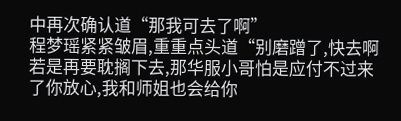中再次确认道“那我可去了啊”
程梦瑶紧紧皱眉,重重点头道“别磨蹭了,快去啊若是再要耽搁下去,那华服小哥怕是应付不过来了你放心,我和师姐也会给你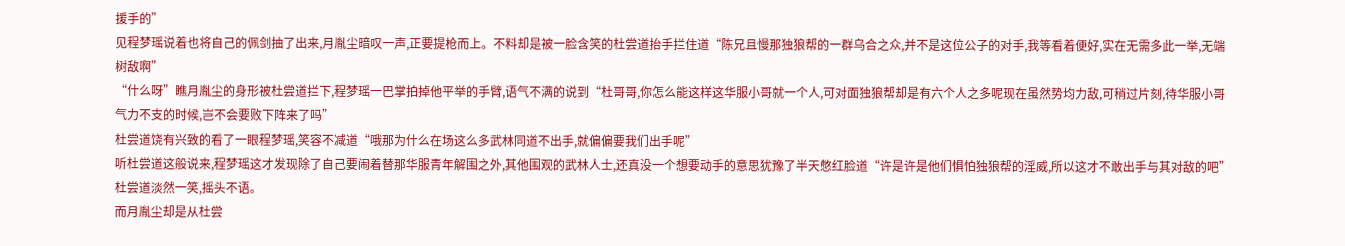援手的”
见程梦瑶说着也将自己的佩剑抽了出来,月胤尘暗叹一声,正要提枪而上。不料却是被一脸含笑的杜尝道抬手拦住道“陈兄且慢那独狼帮的一群乌合之众,并不是这位公子的对手,我等看着便好,实在无需多此一举,无端树敌啊”
“什么呀”瞧月胤尘的身形被杜尝道拦下,程梦瑶一巴掌拍掉他平举的手臂,语气不满的说到“杜哥哥,你怎么能这样这华服小哥就一个人,可对面独狼帮却是有六个人之多呢现在虽然势均力敌,可稍过片刻,待华服小哥气力不支的时候,岂不会要败下阵来了吗”
杜尝道饶有兴致的看了一眼程梦瑶,笑容不减道“哦那为什么在场这么多武林同道不出手,就偏偏要我们出手呢”
听杜尝道这般说来,程梦瑶这才发现除了自己要闹着替那华服青年解围之外,其他围观的武林人士,还真没一个想要动手的意思犹豫了半天憋红脸道“许是许是他们惧怕独狼帮的淫威,所以这才不敢出手与其对敌的吧”
杜尝道淡然一笑,摇头不语。
而月胤尘却是从杜尝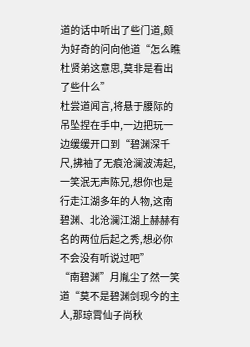道的话中听出了些门道,颇为好奇的问向他道“怎么瞧杜贤弟这意思,莫非是看出了些什么”
杜尝道闻言,将悬于腰际的吊坠捏在手中,一边把玩一边缓缓开口到“碧渊深千尺,拂袖了无痕沧澜波涛起,一笑泯无声陈兄,想你也是行走江湖多年的人物,这南碧渊、北沧澜江湖上赫赫有名的两位后起之秀,想必你不会没有听说过吧”
“南碧渊”月胤尘了然一笑道“莫不是碧渊剑现今的主人,那琼霄仙子尚秋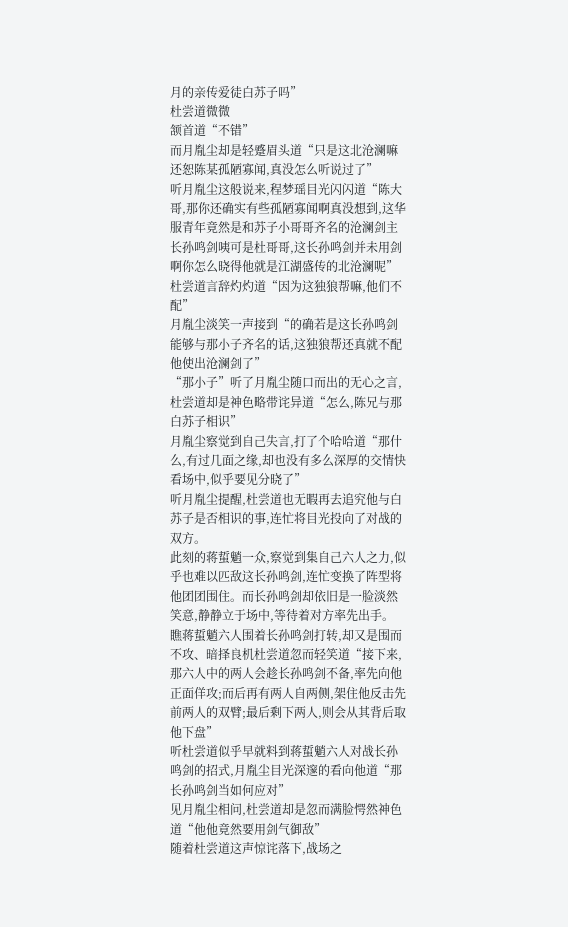月的亲传爱徒白苏子吗”
杜尝道微微
颔首道“不错”
而月胤尘却是轻蹙眉头道“只是这北沧澜嘛还恕陈某孤陋寡闻,真没怎么听说过了”
听月胤尘这般说来,程梦瑶目光闪闪道“陈大哥,那你还确实有些孤陋寡闻啊真没想到,这华服青年竟然是和苏子小哥哥齐名的沧澜剑主长孙鸣剑咦可是杜哥哥,这长孙鸣剑并未用剑啊你怎么晓得他就是江湖盛传的北沧澜呢”
杜尝道言辞灼灼道“因为这独狼帮嘛,他们不配”
月胤尘淡笑一声接到“的确若是这长孙鸣剑能够与那小子齐名的话,这独狼帮还真就不配他使出沧澜剑了”
“那小子”听了月胤尘随口而出的无心之言,杜尝道却是神色略带诧异道“怎么,陈兄与那白苏子相识”
月胤尘察觉到自己失言,打了个哈哈道“那什么,有过几面之缘,却也没有多么深厚的交情快看场中,似乎要见分晓了”
听月胤尘提醒,杜尝道也无暇再去追究他与白苏子是否相识的事,连忙将目光投向了对战的双方。
此刻的蒋蜇魈一众,察觉到集自己六人之力,似乎也难以匹敌这长孙鸣剑,连忙变换了阵型将他团团围住。而长孙鸣剑却依旧是一脸淡然笑意,静静立于场中,等待着对方率先出手。
瞧蒋蜇魈六人围着长孙鸣剑打转,却又是围而不攻、暗择良机杜尝道忽而轻笑道“接下来,那六人中的两人会趁长孙鸣剑不备,率先向他正面佯攻;而后再有两人自两侧,架住他反击先前两人的双臂;最后剩下两人,则会从其背后取他下盘”
听杜尝道似乎早就料到蒋蜇魈六人对战长孙鸣剑的招式,月胤尘目光深邃的看向他道“那长孙鸣剑当如何应对”
见月胤尘相问,杜尝道却是忽而满脸愕然神色道“他他竟然要用剑气御敌”
随着杜尝道这声惊诧落下,战场之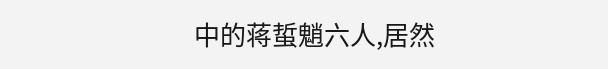中的蒋蜇魈六人,居然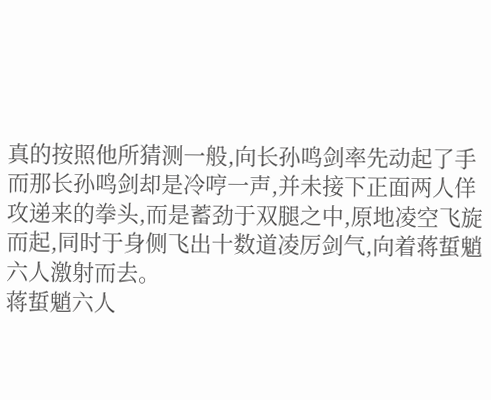真的按照他所猜测一般,向长孙鸣剑率先动起了手而那长孙鸣剑却是冷哼一声,并未接下正面两人佯攻递来的拳头,而是蓄劲于双腿之中,原地凌空飞旋而起,同时于身侧飞出十数道凌厉剑气,向着蒋蜇魈六人激射而去。
蒋蜇魈六人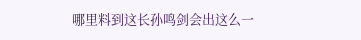哪里料到这长孙鸣剑会出这么一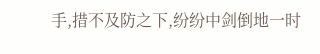手,措不及防之下,纷纷中剑倒地一时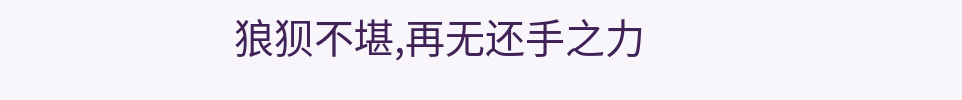狼狈不堪,再无还手之力